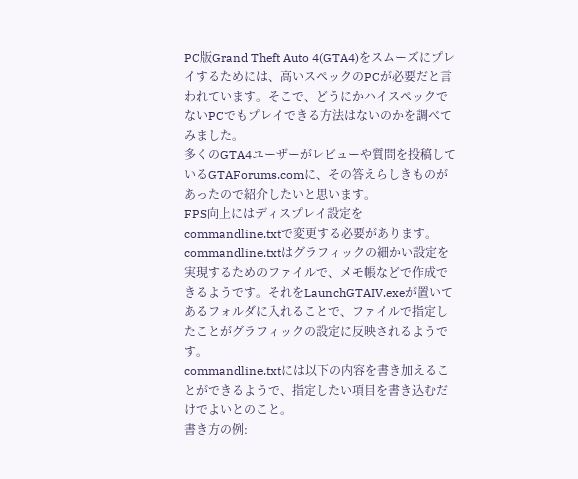PC版Grand Theft Auto 4(GTA4)をスムーズにプレイするためには、高いスペックのPCが必要だと言われています。そこで、どうにかハイスペックでないPCでもプレイできる方法はないのかを調べてみました。
多くのGTA4ユーザーがレビューや質問を投稿しているGTAForums.comに、その答えらしきものがあったので紹介したいと思います。
FPS向上にはディスプレイ設定をcommandline.txtで変更する必要があります。
commandline.txtはグラフィックの細かい設定を実現するためのファイルで、メモ帳などで作成できるようです。それをLaunchGTAIV.exeが置いてあるフォルダに入れることで、ファイルで指定したことがグラフィックの設定に反映されるようです。
commandline.txtには以下の内容を書き加えることができるようで、指定したい項目を書き込むだけでよいとのこと。
書き方の例: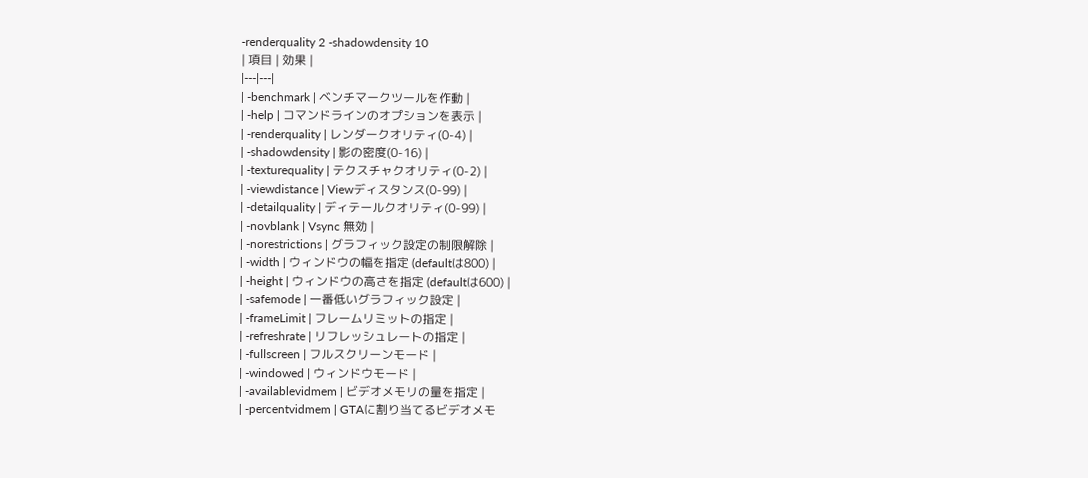-renderquality 2 -shadowdensity 10
| 項目 | 効果 |
|---|---|
| -benchmark | ベンチマークツールを作動 |
| -help | コマンドラインのオプションを表示 |
| -renderquality | レンダークオリティ(0-4) |
| -shadowdensity | 影の密度(0-16) |
| -texturequality | テクスチャクオリティ(0-2) |
| -viewdistance | Viewディスタンス(0-99) |
| -detailquality | ディテールクオリティ(0-99) |
| -novblank | Vsync 無効 |
| -norestrictions | グラフィック設定の制限解除 |
| -width | ウィンドウの幅を指定 (defaultは800) |
| -height | ウィンドウの高さを指定 (defaultは600) |
| -safemode | 一番低いグラフィック設定 |
| -frameLimit | フレームリミットの指定 |
| -refreshrate | リフレッシュレートの指定 |
| -fullscreen | フルスクリーンモード |
| -windowed | ウィンドウモード |
| -availablevidmem | ビデオメモリの量を指定 |
| -percentvidmem | GTAに割り当てるビデオメモ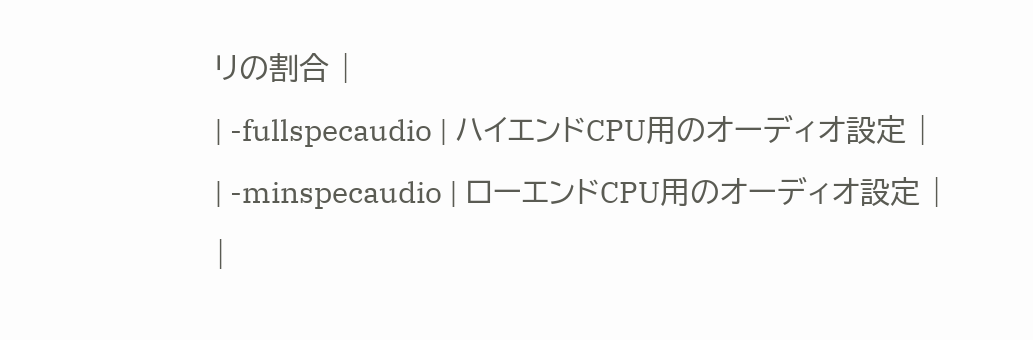リの割合 |
| -fullspecaudio | ハイエンドCPU用のオーディオ設定 |
| -minspecaudio | ローエンドCPU用のオーディオ設定 |
|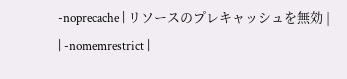-noprecache | リソースのプレキャッシュを無効 |
| -nomemrestrict |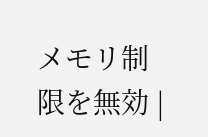メモリ制限を無効 |